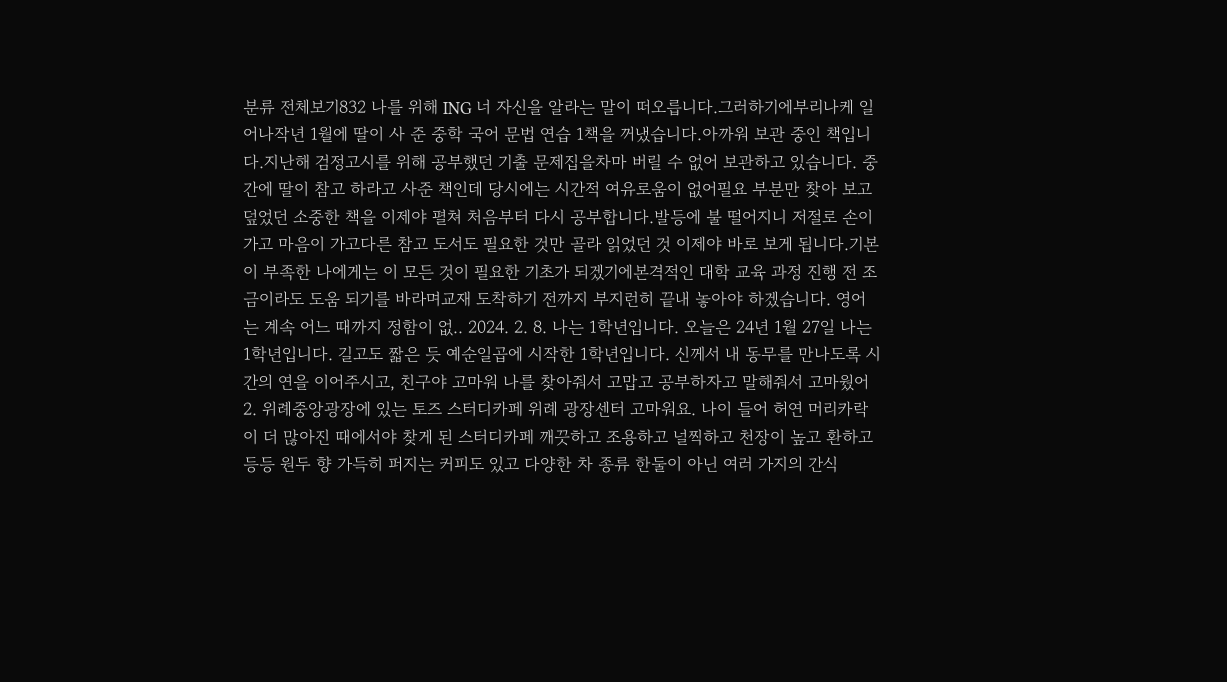분류 전체보기832 나를 위해 ING 너 자신을 알라는 말이 떠오릅니다.그러하기에부리나케 일어나작년 1월에 딸이 사 준 중학 국어 문법 연습 1책을 꺼냈습니다.아까워 보관 중인 책입니다.지난해 검정고시를 위해 공부했던 기출 문제집을차마 버릴 수 없어 보관하고 있습니다. 중간에 딸이 참고 하라고 사준 책인데 당시에는 시간적 여유로움이 없어필요 부분만 찾아 보고 덮었던 소중한 책을 이제야 펼쳐 처음부터 다시 공부합니다.발등에 불 떨어지니 저절로 손이 가고 마음이 가고다른 참고 도서도 필요한 것만 골라 읽었던 것 이제야 바로 보게 됩니다.기본이 부족한 나에게는 이 모든 것이 필요한 기초가 되겠기에본격적인 대학 교육 과정 진행 전 조금이라도 도움 되기를 바라며교재 도착하기 전까지 부지런히 끝내 놓아야 하겠습니다. 영어는 계속 어느 때까지 정함이 없.. 2024. 2. 8. 나는 1학년입니다. 오늘은 24년 1월 27일 나는 1학년입니다. 길고도 짧은 듯 예순일곱에 시작한 1학년입니다. 신께서 내 동무를 만나도록 시간의 연을 이어주시고, 친구야 고마워 나를 찾아줘서 고맙고 공부하자고 말해줘서 고마웠어 2. 위례중앙광장에 있는 토즈 스터디카페 위례 광장센터 고마워요. 나이 들어 허연 머리카락이 더 많아진 때에서야 찾게 된 스터디카페 깨끗하고 조용하고 널찍하고 천장이 높고 환하고 등등 원두 향 가득히 퍼지는 커피도 있고 다양한 차 종류 한둘이 아닌 여러 가지의 간식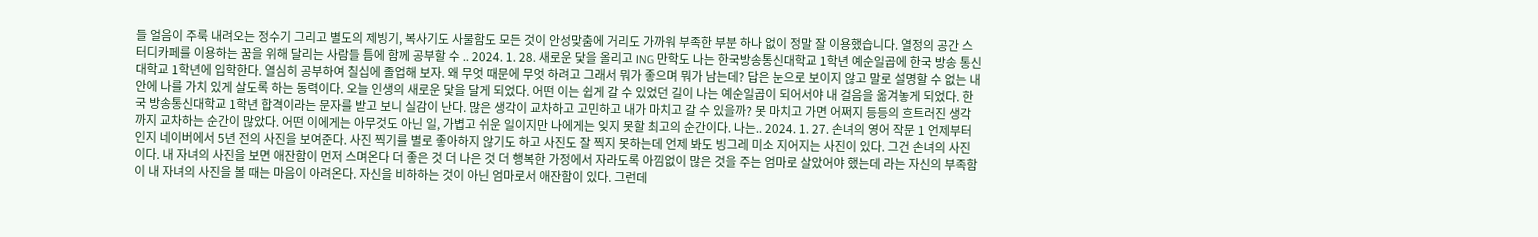들 얼음이 주룩 내려오는 정수기 그리고 별도의 제빙기, 복사기도 사물함도 모든 것이 안성맞춤에 거리도 가까워 부족한 부분 하나 없이 정말 잘 이용했습니다. 열정의 공간 스터디카페를 이용하는 꿈을 위해 달리는 사람들 틈에 함께 공부할 수 .. 2024. 1. 28. 새로운 닻을 올리고 ING 만학도 나는 한국방송통신대학교 1학년 예순일곱에 한국 방송 통신대학교 1학년에 입학한다. 열심히 공부하여 칠십에 졸업해 보자. 왜 무엇 때문에 무엇 하려고 그래서 뭐가 좋으며 뭐가 남는데? 답은 눈으로 보이지 않고 말로 설명할 수 없는 내 안에 나를 가치 있게 살도록 하는 동력이다. 오늘 인생의 새로운 닻을 달게 되었다. 어떤 이는 쉽게 갈 수 있었던 길이 나는 예순일곱이 되어서야 내 걸음을 옮겨놓게 되었다. 한국 방송통신대학교 1학년 합격이라는 문자를 받고 보니 실감이 난다. 많은 생각이 교차하고 고민하고 내가 마치고 갈 수 있을까? 못 마치고 가면 어쩌지 등등의 흐트러진 생각까지 교차하는 순간이 많았다. 어떤 이에게는 아무것도 아닌 일, 가볍고 쉬운 일이지만 나에게는 잊지 못할 최고의 순간이다. 나는.. 2024. 1. 27. 손녀의 영어 작문 1 언제부터인지 네이버에서 5년 전의 사진을 보여준다. 사진 찍기를 별로 좋아하지 않기도 하고 사진도 잘 찍지 못하는데 언제 봐도 빙그레 미소 지어지는 사진이 있다. 그건 손녀의 사진이다. 내 자녀의 사진을 보면 애잔함이 먼저 스며온다 더 좋은 것 더 나은 것 더 행복한 가정에서 자라도록 아낌없이 많은 것을 주는 엄마로 살았어야 했는데 라는 자신의 부족함이 내 자녀의 사진을 볼 때는 마음이 아려온다. 자신을 비하하는 것이 아닌 엄마로서 애잔함이 있다. 그런데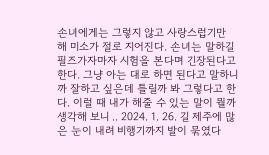손녀에게는 그렇지 않고 사랑스럽기만 해 미소가 절로 지어진다. 손녀는 말하길 필즈가자마자 시험을 본다며 긴장된다고 한다. 그냥 아는 대로 하면 된다고 말하니까 잘하고 싶은데 틀릴까 봐 그렇다고 한다. 이럴 때 내가 해줄 수 있는 말이 뭘까 생각해 보니 .. 2024. 1. 26. 길 제주에 많은 눈이 내려 비행기까지 발이 묶였다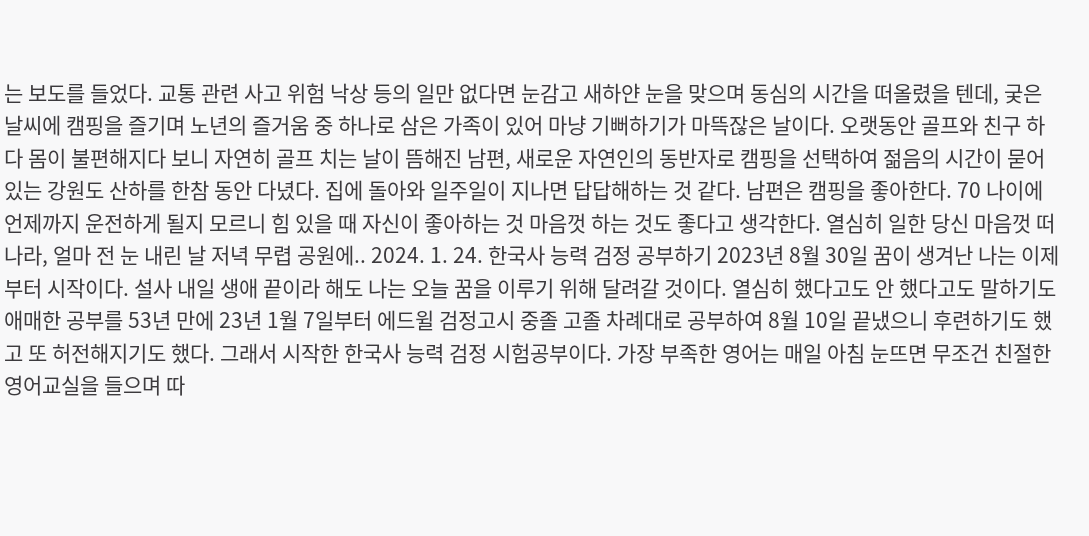는 보도를 들었다. 교통 관련 사고 위험 낙상 등의 일만 없다면 눈감고 새하얀 눈을 맞으며 동심의 시간을 떠올렸을 텐데, 궂은 날씨에 캠핑을 즐기며 노년의 즐거움 중 하나로 삼은 가족이 있어 마냥 기뻐하기가 마뜩잖은 날이다. 오랫동안 골프와 친구 하다 몸이 불편해지다 보니 자연히 골프 치는 날이 뜸해진 남편, 새로운 자연인의 동반자로 캠핑을 선택하여 젊음의 시간이 묻어있는 강원도 산하를 한참 동안 다녔다. 집에 돌아와 일주일이 지나면 답답해하는 것 같다. 남편은 캠핑을 좋아한다. 70 나이에 언제까지 운전하게 될지 모르니 힘 있을 때 자신이 좋아하는 것 마음껏 하는 것도 좋다고 생각한다. 열심히 일한 당신 마음껏 떠나라, 얼마 전 눈 내린 날 저녁 무렵 공원에.. 2024. 1. 24. 한국사 능력 검정 공부하기 2023년 8월 30일 꿈이 생겨난 나는 이제부터 시작이다. 설사 내일 생애 끝이라 해도 나는 오늘 꿈을 이루기 위해 달려갈 것이다. 열심히 했다고도 안 했다고도 말하기도 애매한 공부를 53년 만에 23년 1월 7일부터 에드윌 검정고시 중졸 고졸 차례대로 공부하여 8월 10일 끝냈으니 후련하기도 했고 또 허전해지기도 했다. 그래서 시작한 한국사 능력 검정 시험공부이다. 가장 부족한 영어는 매일 아침 눈뜨면 무조건 친절한 영어교실을 들으며 따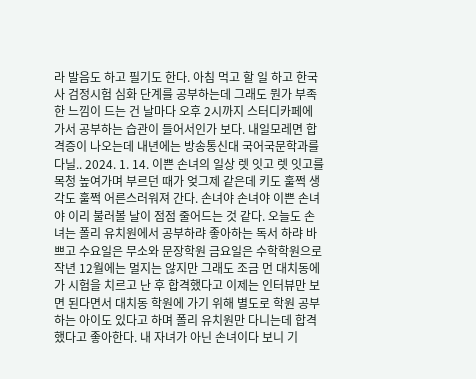라 발음도 하고 필기도 한다. 아침 먹고 할 일 하고 한국사 검정시험 심화 단계를 공부하는데 그래도 뭔가 부족한 느낌이 드는 건 날마다 오후 2시까지 스터디카페에 가서 공부하는 습관이 들어서인가 보다. 내일모레면 합격증이 나오는데 내년에는 방송통신대 국어국문학과를 다닐.. 2024. 1. 14. 이쁜 손녀의 일상 렛 잇고 렛 잇고를 목청 높여가며 부르던 때가 엊그제 같은데 키도 훌쩍 생각도 훌쩍 어른스러워져 간다. 손녀야 손녀야 이쁜 손녀야 이리 불러볼 날이 점점 줄어드는 것 같다. 오늘도 손녀는 폴리 유치원에서 공부하랴 좋아하는 독서 하랴 바쁘고 수요일은 무소와 문장학원 금요일은 수학학원으로 작년 12월에는 멀지는 않지만 그래도 조금 먼 대치동에 가 시험을 치르고 난 후 합격했다고 이제는 인터뷰만 보면 된다면서 대치동 학원에 가기 위해 별도로 학원 공부하는 아이도 있다고 하며 폴리 유치원만 다니는데 합격했다고 좋아한다. 내 자녀가 아닌 손녀이다 보니 기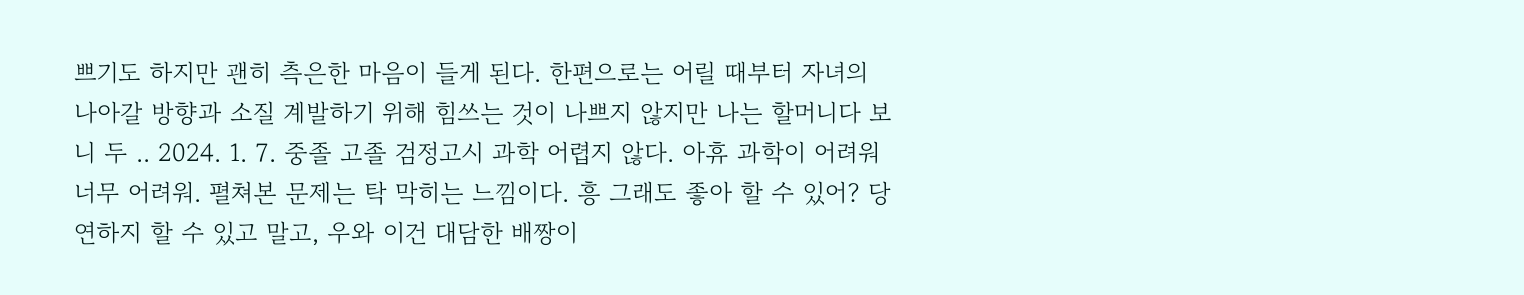쁘기도 하지만 괜히 측은한 마음이 들게 된다. 한편으로는 어릴 때부터 자녀의 나아갈 방향과 소질 계발하기 위해 힘쓰는 것이 나쁘지 않지만 나는 할머니다 보니 두 .. 2024. 1. 7. 중졸 고졸 검정고시 과학 어렵지 않다. 아휴 과학이 어려워 너무 어려워. 펼쳐본 문제는 탁 막히는 느낌이다. 흥 그래도 좋아 할 수 있어? 당연하지 할 수 있고 말고, 우와 이건 대담한 배짱이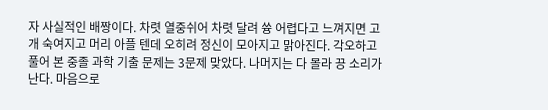자 사실적인 배짱이다. 차렷 열중쉬어 차렷 달려 쓩 어렵다고 느껴지면 고개 숙여지고 머리 아플 텐데 오히려 정신이 모아지고 맑아진다. 각오하고 풀어 본 중졸 과학 기출 문제는 3문제 맞았다. 나머지는 다 몰라 끙 소리가 난다. 마음으로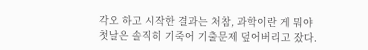각오 하고 시작한 결과는 처참, 과학이란 게 뭐야 첫날은 솔직히 기죽어 기출문제 덮어버리고 잤다.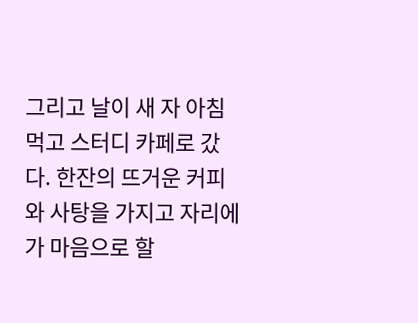그리고 날이 새 자 아침 먹고 스터디 카페로 갔다. 한잔의 뜨거운 커피와 사탕을 가지고 자리에 가 마음으로 할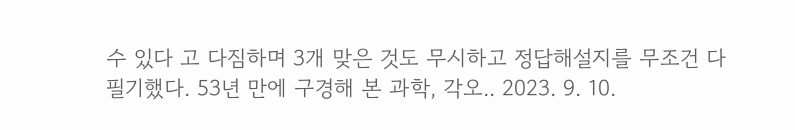수 있다 고 다짐하며 3개 맞은 것도 무시하고 정답해설지를 무조건 다 필기했다. 53년 만에 구경해 본 과학, 각오.. 2023. 9. 10.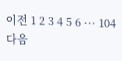이전 1 2 3 4 5 6 ··· 104 다음